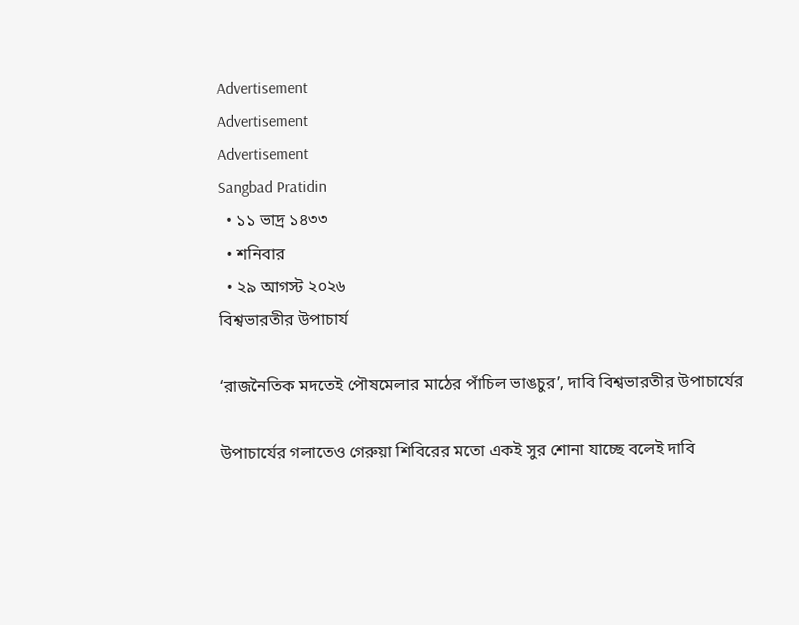Advertisement
Advertisement
Advertisement
Sangbad Pratidin
  • ১১ ভাদ্র ১৪৩৩
  • শনিবার
  • ২৯ আগস্ট ২০২৬
বিশ্বভারতীর উপাচার্য

‘রাজনৈতিক মদতেই পৌষমেলার মাঠের পাঁচিল ভাঙচুর’, দাবি বিশ্বভারতীর উপাচার্যের

উপাচার্যের গলাতেও গেরুয়া শিবিরের মতো একই সুর শোনা যাচ্ছে বলেই দাবি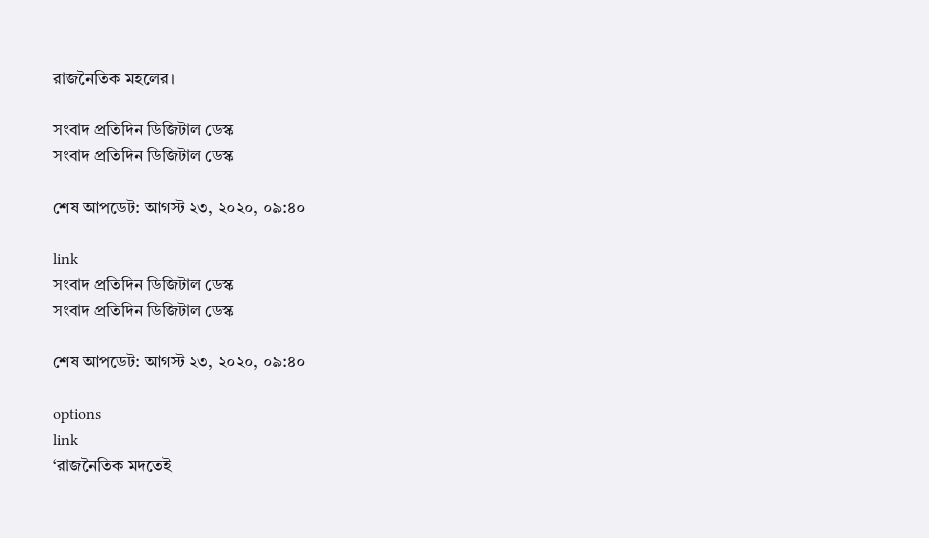রাজনৈতিক মহলের।

সংবাদ প্রতিদিন ডিজিটাল ডেস্ক
সংবাদ প্রতিদিন ডিজিটাল ডেস্ক

শেষ আপডেট: আগস্ট ২৩, ২০২০, ০৯:৪০

link
সংবাদ প্রতিদিন ডিজিটাল ডেস্ক
সংবাদ প্রতিদিন ডিজিটাল ডেস্ক

শেষ আপডেট: আগস্ট ২৩, ২০২০, ০৯:৪০

options
link
‘রাজনৈতিক মদতেই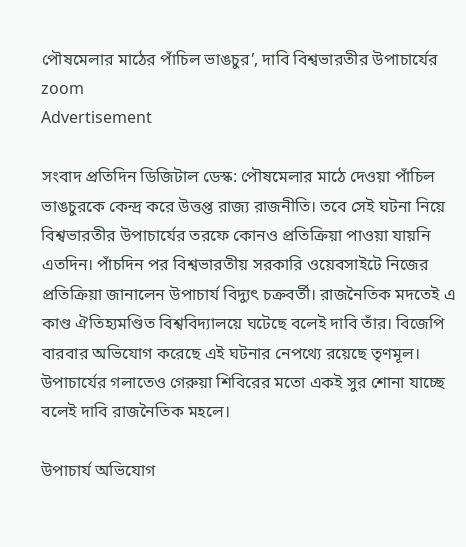পৌষমেলার মাঠের পাঁচিল ভাঙচুর’, দাবি বিশ্বভারতীর উপাচার্যের zoom
Advertisement

সংবাদ প্রতিদিন ডিজিটাল ডেস্ক: পৌষমেলার মাঠে দেওয়া পাঁচিল ভাঙচুরকে কেন্দ্র করে উত্তপ্ত রাজ্য রাজনীতি। তবে সেই ঘটনা নিয়ে বিশ্বভারতীর উপাচার্যের তরফে কোনও প্রতিক্রিয়া পাওয়া যায়নি এতদিন। পাঁচদিন পর বিশ্বভারতীয় সরকারি ওয়েবসাইটে নিজের প্রতিক্রিয়া জানালেন উপাচার্য বিদ্যুৎ চক্রবর্তী। রাজনৈতিক মদতেই এ কাণ্ড ঐতিহ্যমণ্ডিত বিশ্ববিদ্যালয়ে ঘটেছে বলেই দাবি তাঁর। বিজেপি বারবার অভিযোগ করেছে এই ঘটনার নেপথ্যে রয়েছে তৃণমূল। উপাচার্যের গলাতেও গেরুয়া শিবিরের মতো একই সুর শোনা যাচ্ছে বলেই দাবি রাজনৈতিক মহলে।

উপাচার্য অভিযোগ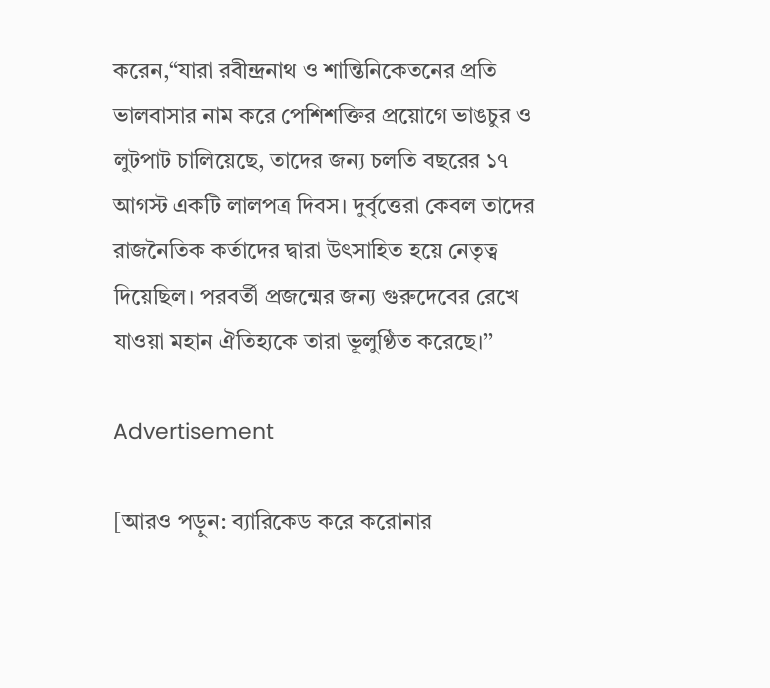করেন,“যারা রবীন্দ্রনাথ ও শান্তিনিকেতনের প্রতি ভালবাসার নাম করে পেশিশক্তির প্রয়োগে ভাঙচুর ও লুটপাট চালিয়েছে, তাদের জন্য চলতি বছরের ১৭ আগস্ট একটি লালপত্র দিবস। দুর্বৃত্তেরা কেবল তাদের রাজনৈতিক কর্তাদের দ্বারা উৎসাহিত হয়ে নেতৃত্ব দিয়েছিল। পরবর্তী প্রজন্মের জন্য গুরুদেবের রেখে যাওয়া মহান ঐতিহ্যকে তারা ভূলুণ্ঠিত করেছে।’’

Advertisement

[আরও পড়ুন: ব্যারিকেড করে করোনার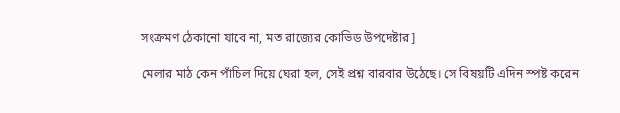সংক্রমণ ঠেকানো যাবে না, মত রাজ্যের কোভিড উপদেষ্টার]

মেলার মাঠ কেন পাঁচিল দিয়ে ঘেরা হল, সেই প্রশ্ন বারবার উঠেছে। সে বিষয়টি এদিন স্পষ্ট করেন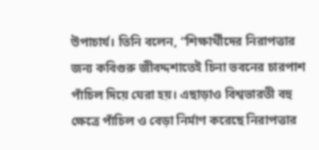উপাচার্য। তিনি বলেন, “শিক্ষার্থীদের নিরাপত্তার জন্য কবিগুরু জীবদ্দশাতেই চিনা ভবনের চারপাশ পাঁচিল দিয়ে ঘেরা হয়। এছাড়াও বিশ্বভারতী বহু ক্ষেত্রে পাঁচিল ও বেড়া নির্মাণ করেছে নিরাপত্তার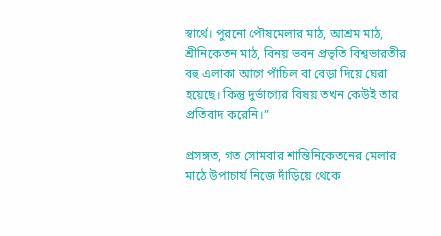স্বার্থে। পুরনো পৌষমেলার মাঠ, আশ্রম মাঠ, শ্রীনিকেতন মাঠ, বিনয় ভবন প্রভৃতি বিশ্বভারতীর বহু এলাকা আগে পাঁচিল বা বেড়া দিয়ে ঘেরা হয়েছে। কিন্তু দুর্ভাগ্যের বিষয় তখন কেউই তার প্রতিবাদ করেনি।”

প্রসঙ্গত, গত সোমবার শান্তিনিকেতনের মেলার মাঠে উপাচার্য নিজে দাঁড়িয়ে থেকে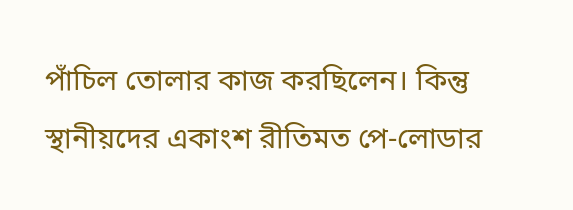পাঁচিল তোলার কাজ করছিলেন। কিন্তু স্থানীয়দের একাংশ রীতিমত পে-লোডার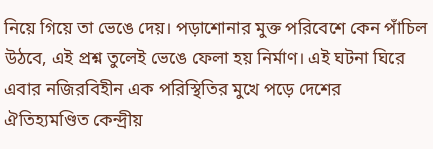নিয়ে গিয়ে তা ভেঙে দেয়। পড়াশোনার মুক্ত পরিবেশে কেন পাঁচিল উঠবে, এই প্রশ্ন তুলেই ভেঙে ফেলা হয় নির্মাণ। এই ঘটনা ঘিরে এবার নজিরবিহীন এক পরিস্থিতির মুখে পড়ে দেশের ঐতিহ্যমণ্ডিত কেন্দ্রীয়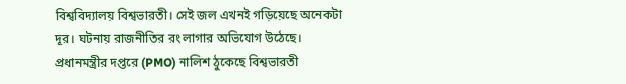বিশ্ববিদ্যালয় বিশ্বভারতী। সেই জল এখনই গড়িয়েছে অনেকটা দূর। ঘটনায় রাজনীতির রং লাগার অভিযোগ উঠেছে। প্রধানমন্ত্রীর দপ্তরে (PMO) নালিশ ঠুকেছে বিশ্বভারতী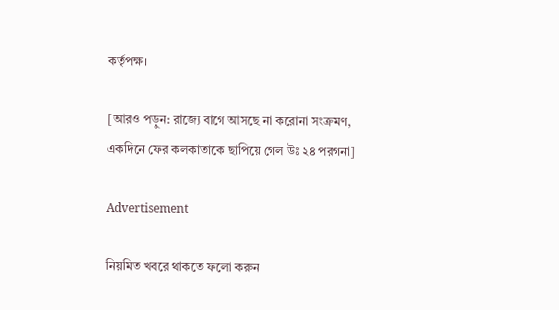কর্তৃপক্ষ।

[আরও পড়ুন: রাজ্যে বাগে আসছে না করোনা সংক্রমণ, একদিনে ফের কলকাতাকে ছাপিয়ে গেল উঃ ২৪ পরগনা]

Advertisement

নিয়মিত খবরে থাকতে ফলো করুন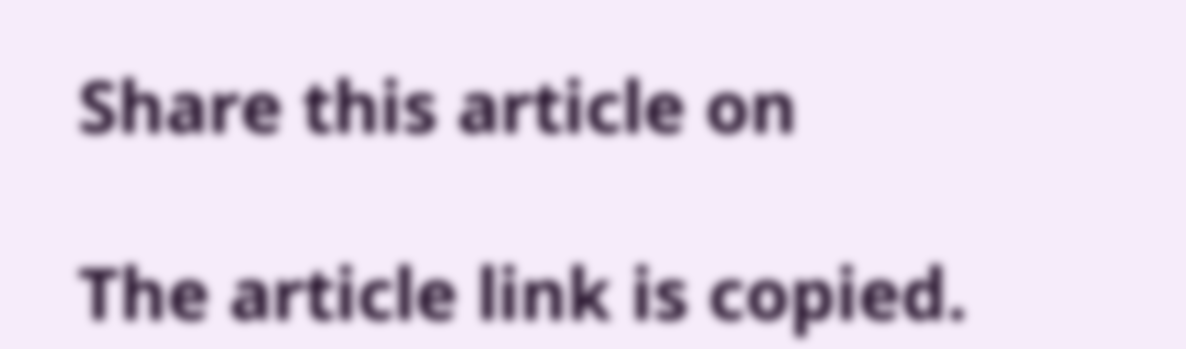Share this article on

The article link is copied.